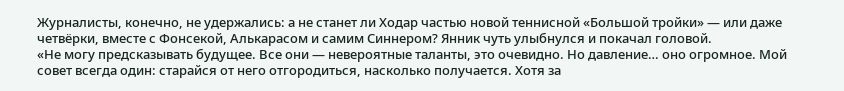Журналисты, конечно, не удержались: а не станет ли Ходар частью новой теннисной «Большой тройки» — или даже четвёрки, вместе с Фонсекой, Алькарасом и самим Синнером? Янник чуть улыбнулся и покачал головой.
«Не могу предсказывать будущее. Все они — невероятные таланты, это очевидно. Но давление… оно огромное. Мой совет всегда один: старайся от него отгородиться, насколько получается. Хотя за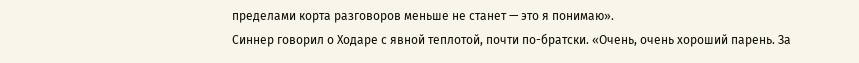пределами корта разговоров меньше не станет — это я понимаю».
Синнер говорил о Ходаре с явной теплотой, почти по-братски. «Очень, очень хороший парень. За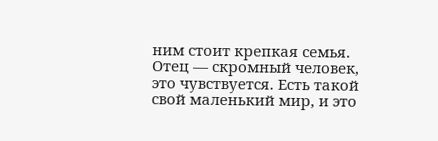ним стоит крепкая семья. Отец — скромный человек, это чувствуется. Есть такой свой маленький мир, и это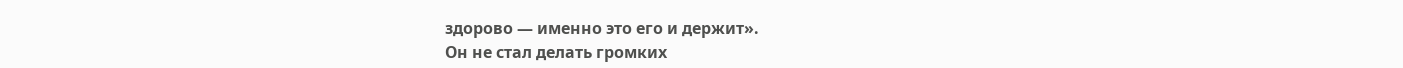здорово — именно это его и держит».
Он не стал делать громких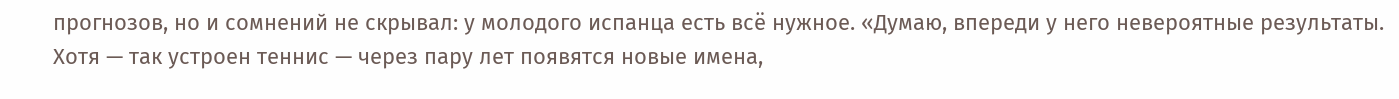прогнозов, но и сомнений не скрывал: у молодого испанца есть всё нужное. «Думаю, впереди у него невероятные результаты. Хотя — так устроен теннис — через пару лет появятся новые имена,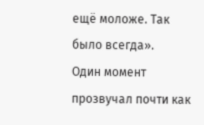ещё моложе. Так было всегда».
Один момент прозвучал почти как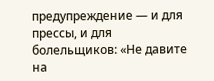предупреждение — и для прессы, и для болельщиков: «Не давите на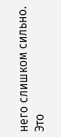него слишком сильно. Это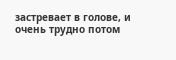застревает в голове, и очень трудно потом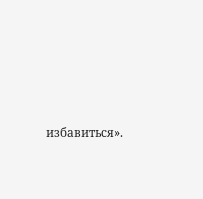избавиться».